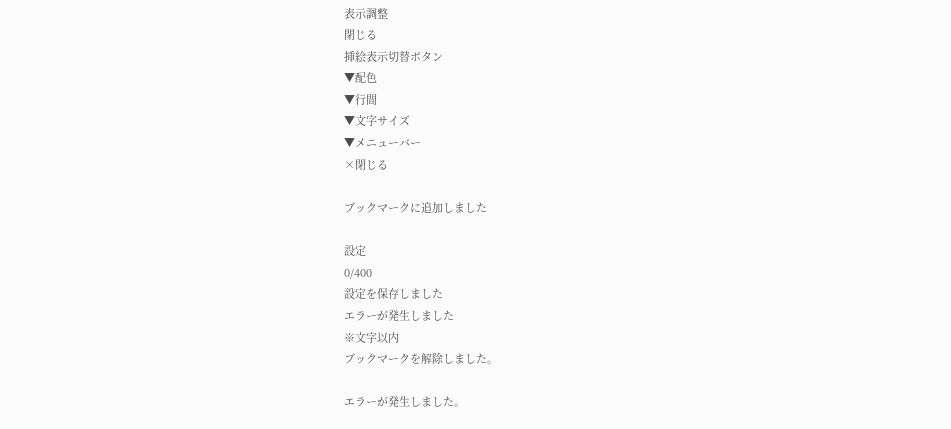表示調整
閉じる
挿絵表示切替ボタン
▼配色
▼行間
▼文字サイズ
▼メニューバー
×閉じる

ブックマークに追加しました

設定
0/400
設定を保存しました
エラーが発生しました
※文字以内
ブックマークを解除しました。

エラーが発生しました。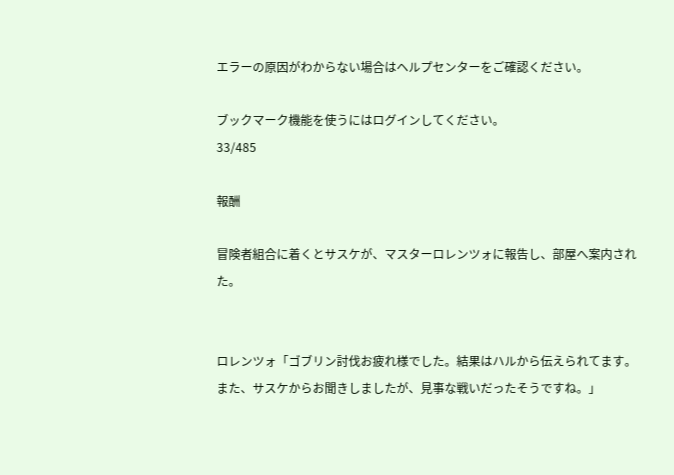エラーの原因がわからない場合はヘルプセンターをご確認ください。

ブックマーク機能を使うにはログインしてください。
33/485

報酬

冒険者組合に着くとサスケが、マスターロレンツォに報告し、部屋へ案内された。


ロレンツォ「ゴブリン討伐お疲れ様でした。結果はハルから伝えられてます。また、サスケからお聞きしましたが、見事な戦いだったそうですね。」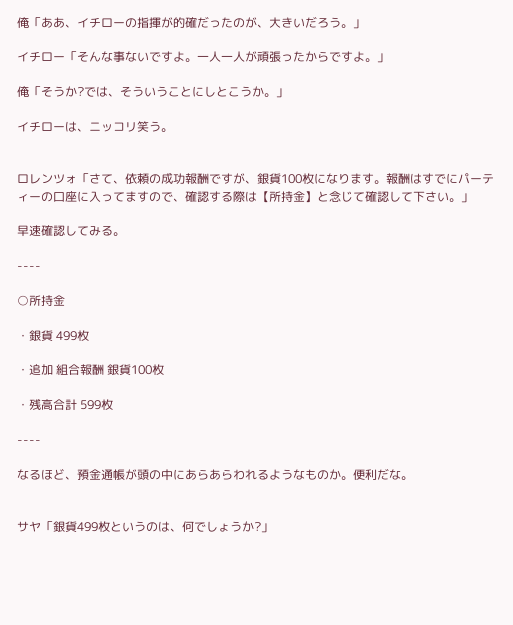俺「ああ、イチローの指揮が的確だったのが、大きいだろう。」

イチロー「そんな事ないですよ。一人一人が頑張ったからですよ。」

俺「そうか?では、そういうことにしとこうか。」

イチローは、ニッコリ笑う。


ロレンツォ「さて、依頼の成功報酬ですが、銀貨100枚になります。報酬はすでにパーティーの口座に入ってますので、確認する際は【所持金】と念じて確認して下さい。」

早速確認してみる。

----

○所持金

・銀貨 499枚

・追加 組合報酬 銀貨100枚

・残高合計 599枚

----

なるほど、預金通帳が頭の中にあらあらわれるようなものか。便利だな。


サヤ「銀貨499枚というのは、何でしょうか?」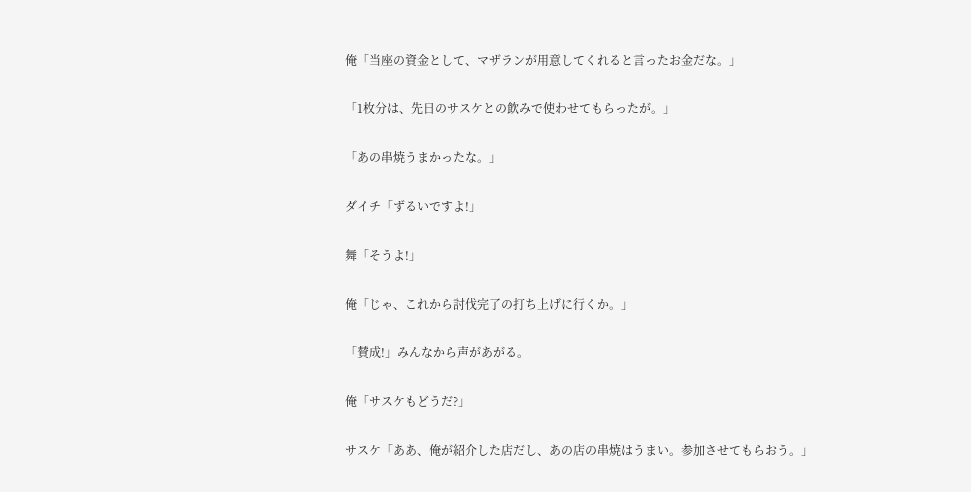俺「当座の資金として、マザランが用意してくれると言ったお金だな。」

「1枚分は、先日のサスケとの飲みで使わせてもらったが。」

「あの串焼うまかったな。」

ダイチ「ずるいですよ!」

舞「そうよ!」

俺「じゃ、これから討伐完了の打ち上げに行くか。」

「賛成!」みんなから声があがる。

俺「サスケもどうだ?」

サスケ「ああ、俺が紹介した店だし、あの店の串焼はうまい。参加させてもらおう。」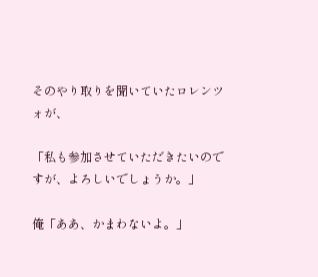そのやり取りを聞いていたロレンツォが、

「私も参加させていただきたいのですが、よろしいでしょうか。」

俺「ああ、かまわないよ。」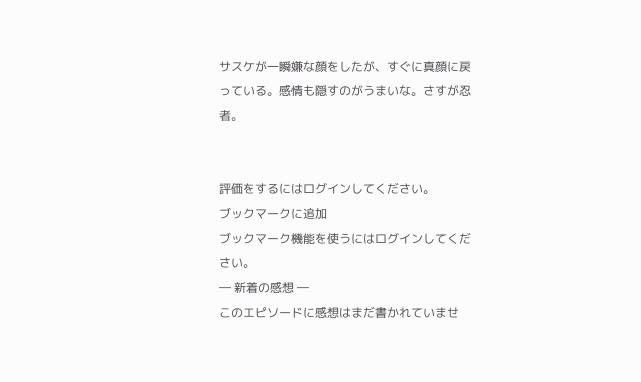サスケが一瞬嫌な顔をしたが、すぐに真顔に戻っている。感情も隠すのがうまいな。さすが忍者。


評価をするにはログインしてください。
ブックマークに追加
ブックマーク機能を使うにはログインしてください。
― 新着の感想 ―
このエピソードに感想はまだ書かれていませ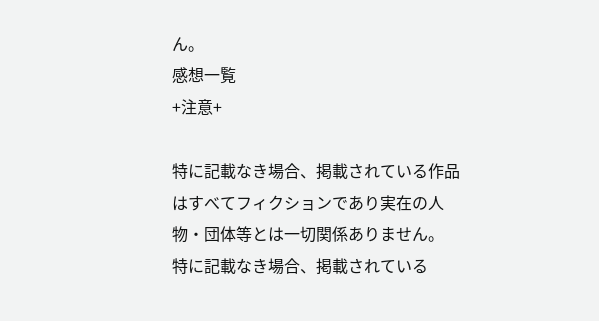ん。
感想一覧
+注意+

特に記載なき場合、掲載されている作品はすべてフィクションであり実在の人物・団体等とは一切関係ありません。
特に記載なき場合、掲載されている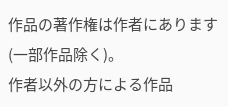作品の著作権は作者にあります(一部作品除く)。
作者以外の方による作品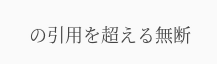の引用を超える無断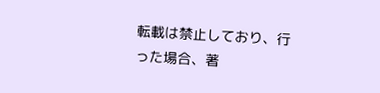転載は禁止しており、行った場合、著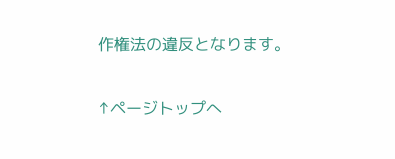作権法の違反となります。

↑ページトップへ